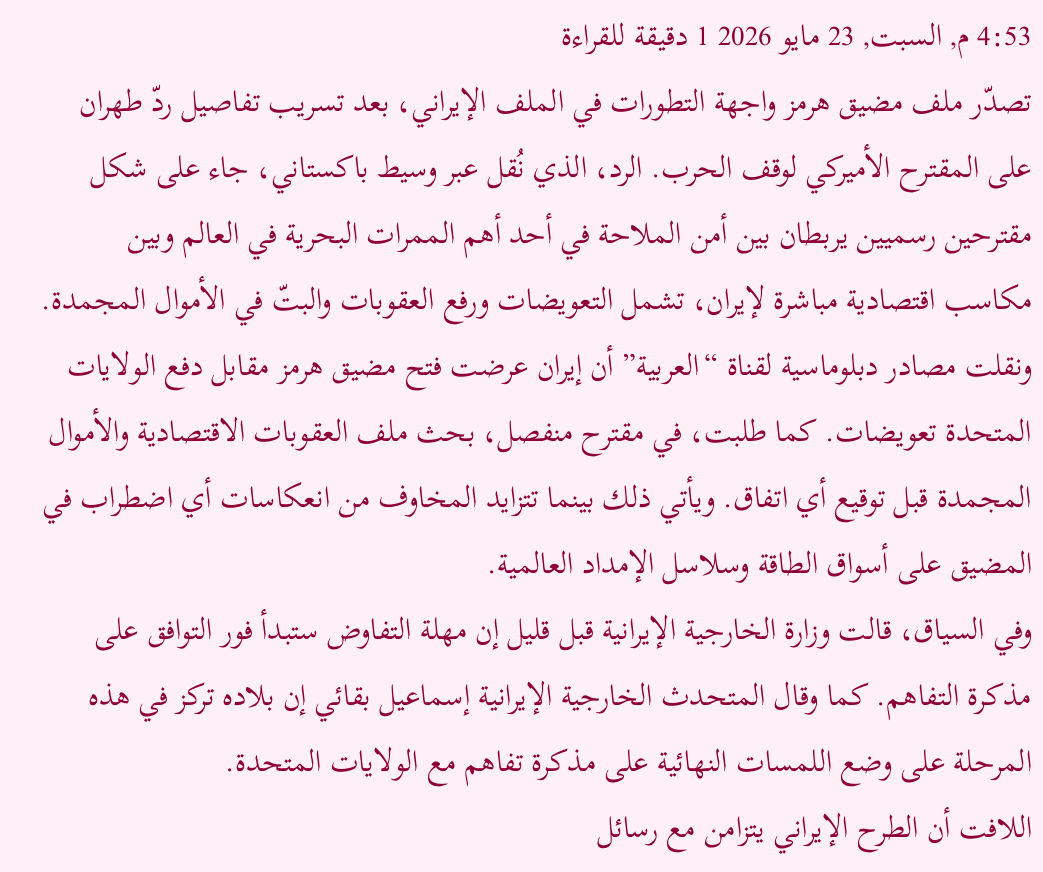4:53 م, السبت, 23 مايو 2026 1 دقيقة للقراءة
تصدّر ملف مضيق هرمز واجهة التطورات في الملف الإيراني، بعد تسريب تفاصيل ردّ طهران على المقترح الأميركي لوقف الحرب. الرد، الذي نُقل عبر وسيط باكستاني، جاء على شكل مقترحين رسميين يربطان بين أمن الملاحة في أحد أهم الممرات البحرية في العالم وبين مكاسب اقتصادية مباشرة لإيران، تشمل التعويضات ورفع العقوبات والبتّ في الأموال المجمدة.
ونقلت مصادر دبلوماسية لقناة “العربية” أن إيران عرضت فتح مضيق هرمز مقابل دفع الولايات المتحدة تعويضات. كما طلبت، في مقترح منفصل، بحث ملف العقوبات الاقتصادية والأموال المجمدة قبل توقيع أي اتفاق. ويأتي ذلك بينما تتزايد المخاوف من انعكاسات أي اضطراب في المضيق على أسواق الطاقة وسلاسل الإمداد العالمية.
وفي السياق، قالت وزارة الخارجية الإيرانية قبل قليل إن مهلة التفاوض ستبدأ فور التوافق على مذكرة التفاهم. كما وقال المتحدث الخارجية الإيرانية إسماعيل بقائي إن بلاده تركز في هذه المرحلة على وضع اللمسات النهائية على مذكرة تفاهم مع الولايات المتحدة.
اللافت أن الطرح الإيراني يتزامن مع رسائل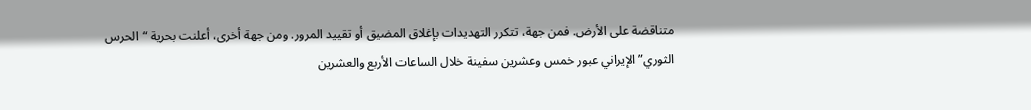متناقضة على الأرض. فمن جهة، تتكرر التهديدات بإغلاق المضيق أو تقييد المرور. ومن جهة أخرى، أعلنت بحرية “الحرس الثوري” الإيراني عبور خمس وعشرين سفينة خلال الساعات الأربع والعشرين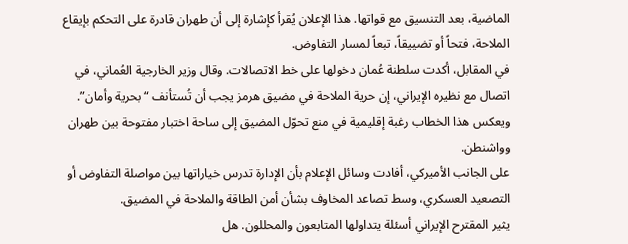الماضية، بعد التنسيق مع قواتها. هذا الإعلان يُقرأ كإشارة إلى أن طهران قادرة على التحكم بإيقاع الملاحة، فتحاً أو تضييقاً، تبعاً لمسار التفاوض.
في المقابل، أكدت سلطنة عُمان دخولها على خط الاتصالات. وقال وزير الخارجية العُماني، في اتصال مع نظيره الإيراني، إن حرية الملاحة في مضيق هرمز يجب أن تُستأنف “بحرية وأمان”. ويعكس هذا الخطاب رغبة إقليمية في منع تحوّل المضيق إلى ساحة اختبار مفتوحة بين طهران وواشنطن.
على الجانب الأميركي، أفادت وسائل الإعلام بأن الإدارة تدرس خياراتها بين مواصلة التفاوض أو التصعيد العسكري، وسط تصاعد المخاوف بشأن أمن الطاقة والملاحة في المضيق.
يثير المقترح الإيراني أسئلة يتداولها المتابعون والمحللون. هل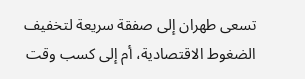تسعى طهران إلى صفقة سريعة لتخفيف الضغوط الاقتصادية، أم إلى كسب وقت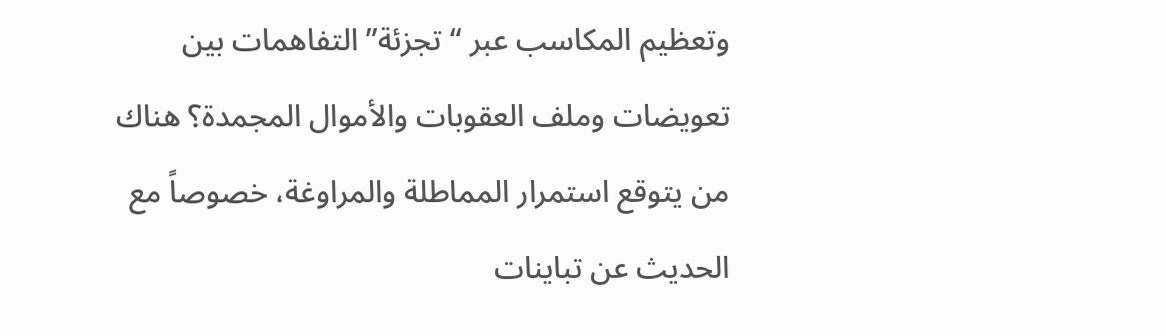وتعظيم المكاسب عبر “تجزئة” التفاهمات بين تعويضات وملف العقوبات والأموال المجمدة؟ هناك من يتوقع استمرار المماطلة والمراوغة، خصوصاً مع الحديث عن تباينات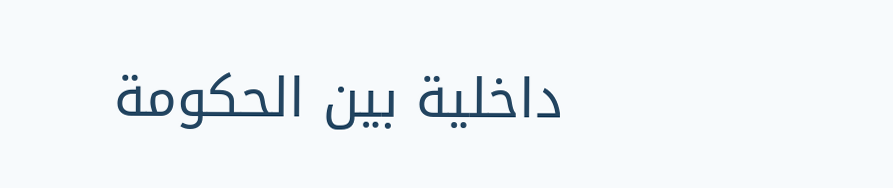داخلية بين الحكومة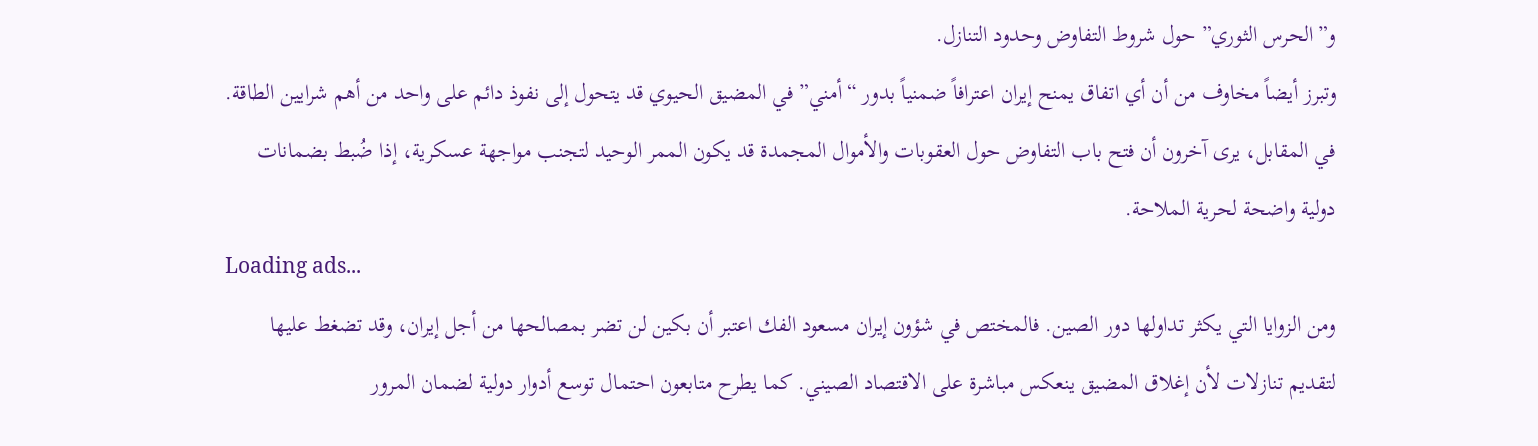و”الحرس الثوري” حول شروط التفاوض وحدود التنازل.
وتبرز أيضاً مخاوف من أن أي اتفاق يمنح إيران اعترافاً ضمنياً بدور “أمني” في المضيق الحيوي قد يتحول إلى نفوذ دائم على واحد من أهم شرايين الطاقة. في المقابل، يرى آخرون أن فتح باب التفاوض حول العقوبات والأموال المجمدة قد يكون الممر الوحيد لتجنب مواجهة عسكرية، إذا ضُبط بضمانات دولية واضحة لحرية الملاحة.
Loading ads...
ومن الزوايا التي يكثر تداولها دور الصين. فالمختص في شؤون إيران مسعود الفك اعتبر أن بكين لن تضر بمصالحها من أجل إيران، وقد تضغط عليها لتقديم تنازلات لأن إغلاق المضيق ينعكس مباشرة على الاقتصاد الصيني. كما يطرح متابعون احتمال توسع أدوار دولية لضمان المرور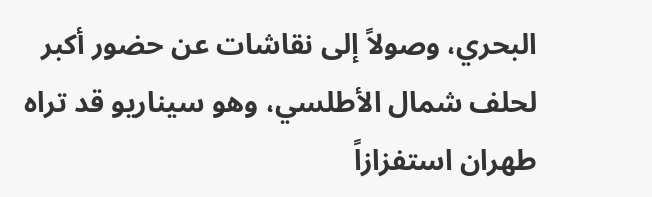البحري، وصولاً إلى نقاشات عن حضور أكبر لحلف شمال الأطلسي، وهو سيناريو قد تراه طهران استفزازاً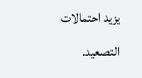يزيد احتمالات التصعيد.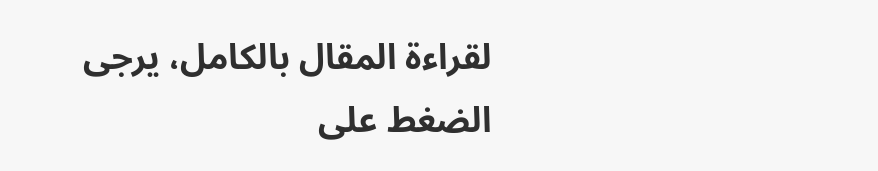لقراءة المقال بالكامل، يرجى الضغط على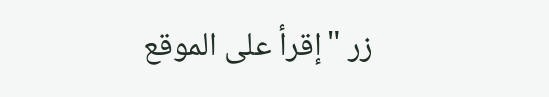زر "إقرأ على الموقع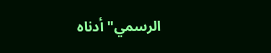الرسمي" أدناه